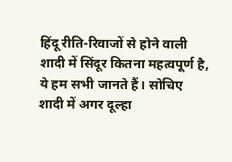हिंदू रीति-रिवाजों से होने वाली शादी में सिंदूर कितना महत्वपूर्ण है, ये हम सभी जानते हैं। सोचिए शादी में अगर दूल्हा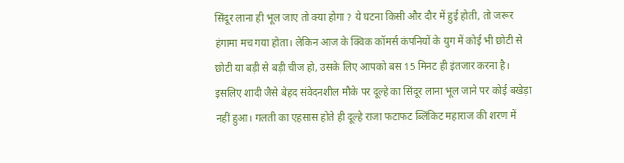सिंदूर लाना ही भूल जाए तो क्या होगा ? ये घटना किसी और दौर में हुई होती, तो जरूर हंगामा मच गया होता। लेकिन आज के क्विक कॉमर्स कंपनियों के युग में कोई भी छोटी से छोटी या बड़ी से बड़ी चीज हो, उसके लिए आपको बस 15 मिनट ही इंतजार करना है। इसलिए शादी जैसे बेहद संवेदनशील मौके पर दूल्हे का सिंदूर लाना भूल जाने पर कोई बखेड़ा नहीं हुआ। गलती का एहसास होते ही दूल्हे राजा फटाफट ब्लिंकिट महाराज की शरण में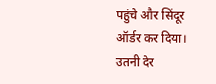पहुंचे और सिंदूर ऑर्डर कर दिया। उतनी देर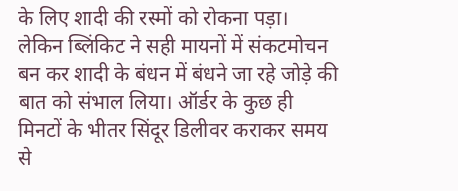के लिए शादी की रस्मों को रोकना पड़ा। लेकिन ब्लिंकिट ने सही मायनों में संकटमोचन बन कर शादी के बंधन में बंधने जा रहे जोड़े की बात को संभाल लिया। ऑर्डर के कुछ ही मिनटों के भीतर सिंदूर डिलीवर कराकर समय से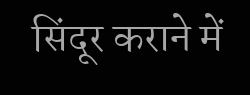सिंदूर कराने में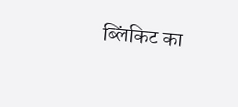ब्लिंकिट का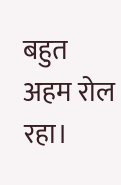बहुत अहम रोल रहा।